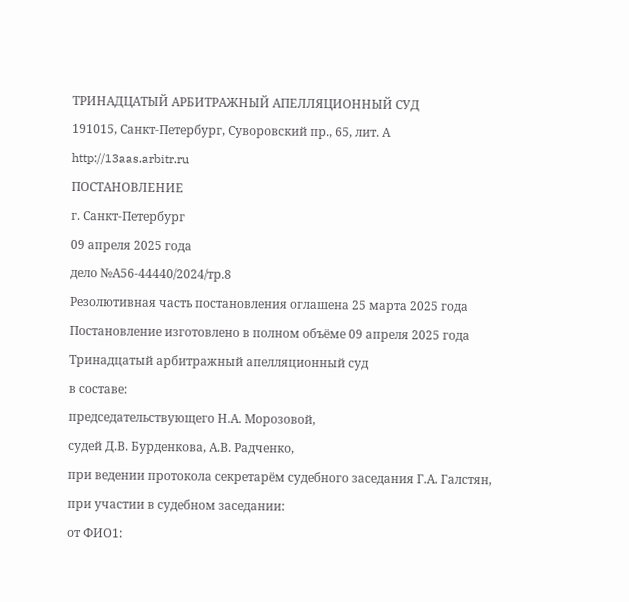ТРИНАДЦАТЫЙ АРБИТРАЖНЫЙ АПЕЛЛЯЦИОННЫЙ СУД
191015, Санкт-Петербург, Суворовский пр., 65, лит. А
http://13aas.arbitr.ru
ПОСТАНОВЛЕНИЕ
г. Санкт-Петербург
09 апреля 2025 года
дело №А56-44440/2024/тр.8
Резолютивная часть постановления оглашена 25 марта 2025 года
Постановление изготовлено в полном объёме 09 апреля 2025 года
Тринадцатый арбитражный апелляционный суд
в составе:
председательствующего Н.А. Морозовой,
судей Д.В. Бурденкова, А.В. Радченко,
при ведении протокола секретарём судебного заседания Г.А. Галстян,
при участии в судебном заседании:
от ФИО1: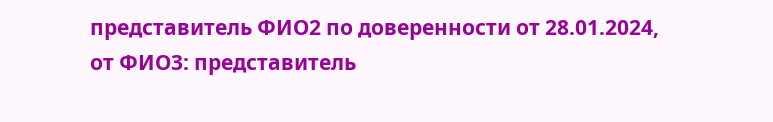представитель ФИО2 по доверенности от 28.01.2024,
от ФИО3: представитель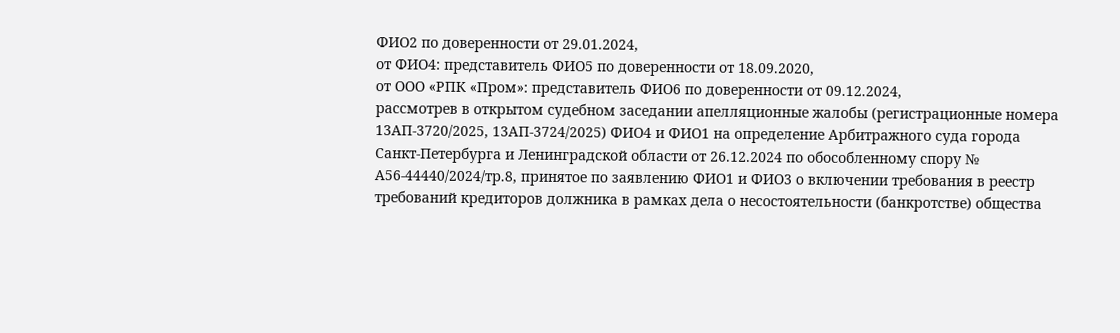ФИО2 по доверенности от 29.01.2024,
от ФИО4: представитель ФИО5 по доверенности от 18.09.2020,
от ООО «РПК «Пром»: представитель ФИО6 по доверенности от 09.12.2024,
рассмотрев в открытом судебном заседании апелляционные жалобы (регистрационные номера 13АП-3720/2025, 13АП-3724/2025) ФИО4 и ФИО1 на определение Арбитражного суда города Санкт-Петербурга и Ленинградской области от 26.12.2024 по обособленному спору № А56-44440/2024/тр.8, принятое по заявлению ФИО1 и ФИО3 о включении требования в реестр требований кредиторов должника в рамках дела о несостоятельности (банкротстве) общества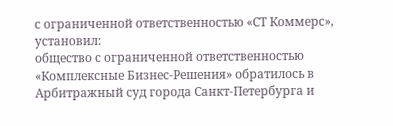с ограниченной ответственностью «СТ Коммерс»,
установил:
общество с ограниченной ответственностью «Комплексные Бизнес-Решения» обратилось в Арбитражный суд города Санкт-Петербурга и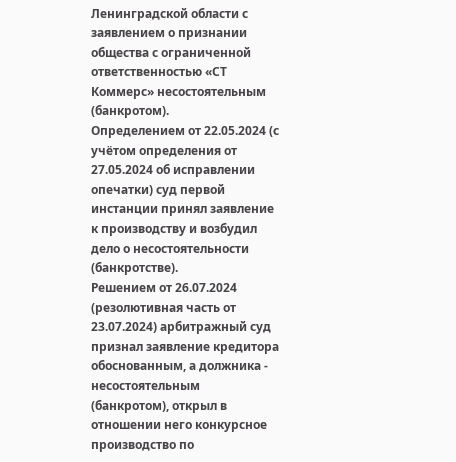Ленинградской области с заявлением о признании общества с ограниченной ответственностью «СТ Коммерс» несостоятельным (банкротом).
Определением от 22.05.2024 (с учётом определения от 27.05.2024 об исправлении опечатки) суд первой инстанции принял заявление к производству и возбудил дело о несостоятельности (банкротстве).
Решением от 26.07.2024 (резолютивная часть от 23.07.2024) арбитражный суд признал заявление кредитора обоснованным, а должника - несостоятельным (банкротом), открыл в отношении него конкурсное производство по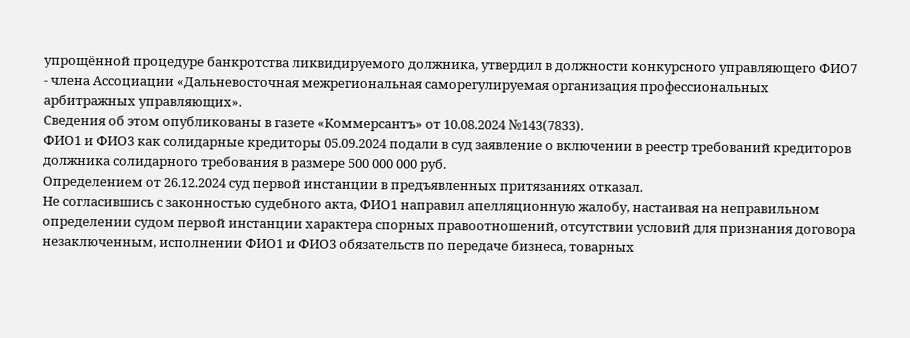упрощённой процедуре банкротства ликвидируемого должника, утвердил в должности конкурсного управляющего ФИО7 - члена Ассоциации «Дальневосточная межрегиональная саморегулируемая организация профессиональных арбитражных управляющих».
Сведения об этом опубликованы в газете «Коммерсантъ» от 10.08.2024 №143(7833).
ФИО1 и ФИО3 как солидарные кредиторы 05.09.2024 подали в суд заявление о включении в реестр требований кредиторов должника солидарного требования в размере 500 000 000 руб.
Определением от 26.12.2024 суд первой инстанции в предъявленных притязаниях отказал.
Не согласившись с законностью судебного акта, ФИО1 направил апелляционную жалобу, настаивая на неправильном определении судом первой инстанции характера спорных правоотношений, отсутствии условий для признания договора незаключенным, исполнении ФИО1 и ФИО3 обязательств по передаче бизнеса, товарных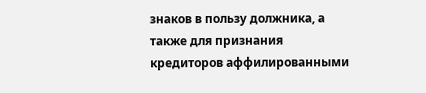знаков в пользу должника, а также для признания кредиторов аффилированными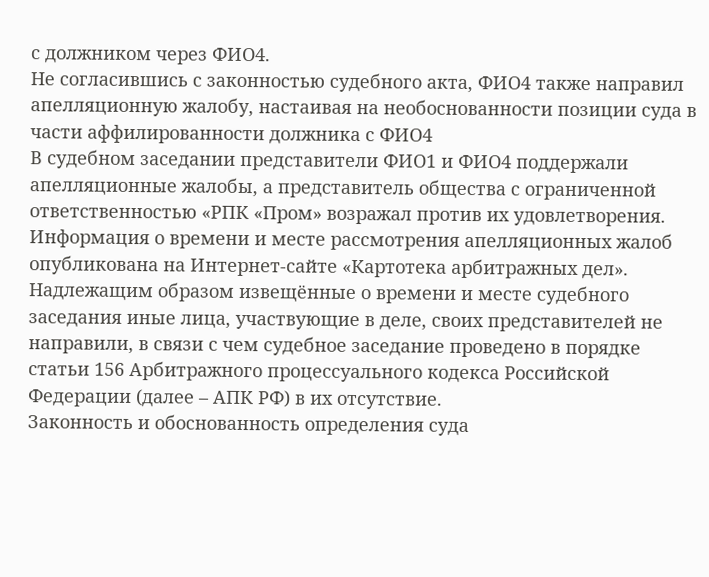с должником через ФИО4.
Не согласившись с законностью судебного акта, ФИО4 также направил апелляционную жалобу, настаивая на необоснованности позиции суда в части аффилированности должника с ФИО4
В судебном заседании представители ФИО1 и ФИО4 поддержали апелляционные жалобы, а представитель общества с ограниченной ответственностью «РПК «Пром» возражал против их удовлетворения.
Информация о времени и месте рассмотрения апелляционных жалоб опубликована на Интернет-сайте «Картотека арбитражных дел». Надлежащим образом извещённые о времени и месте судебного заседания иные лица, участвующие в деле, своих представителей не направили, в связи с чем судебное заседание проведено в порядке статьи 156 Арбитражного процессуального кодекса Российской Федерации (далее – АПК РФ) в их отсутствие.
Законность и обоснованность определения суда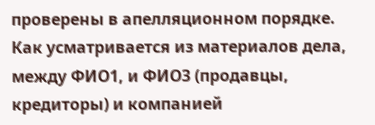проверены в апелляционном порядке.
Как усматривается из материалов дела, между ФИО1, и ФИО3 (продавцы, кредиторы) и компанией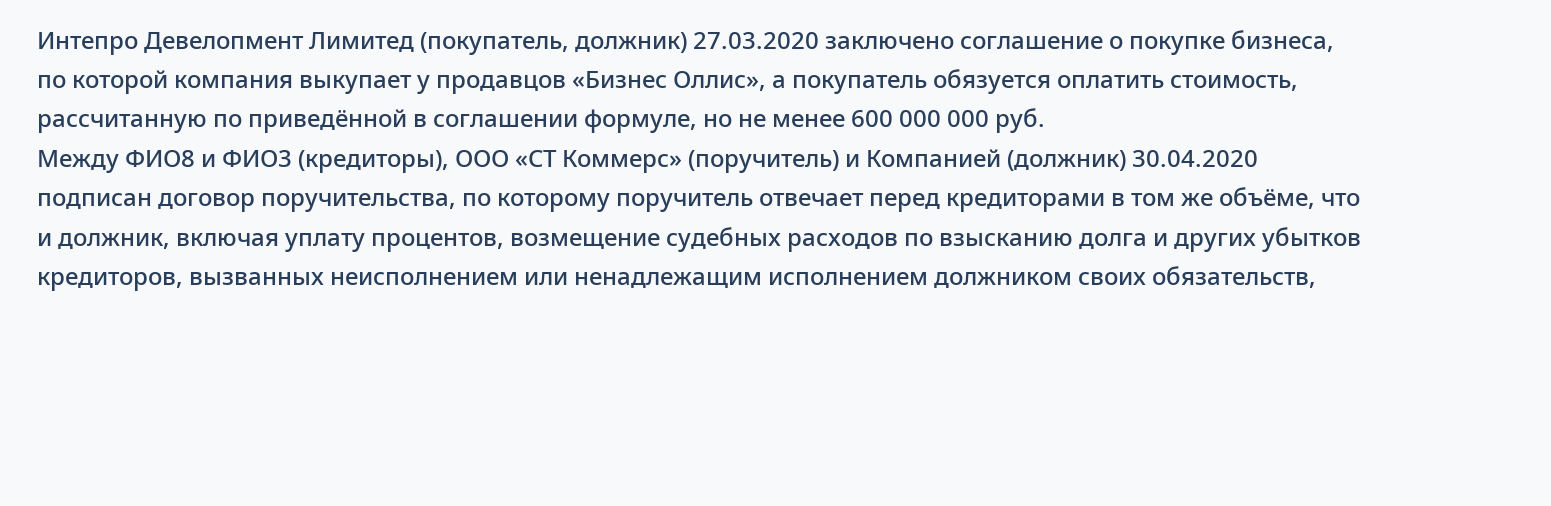Интепро Девелопмент Лимитед (покупатель, должник) 27.03.2020 заключено соглашение о покупке бизнеса, по которой компания выкупает у продавцов «Бизнес Оллис», а покупатель обязуется оплатить стоимость, рассчитанную по приведённой в соглашении формуле, но не менее 600 000 000 руб.
Между ФИО8 и ФИО3 (кредиторы), ООО «СТ Коммерс» (поручитель) и Компанией (должник) 30.04.2020 подписан договор поручительства, по которому поручитель отвечает перед кредиторами в том же объёме, что и должник, включая уплату процентов, возмещение судебных расходов по взысканию долга и других убытков кредиторов, вызванных неисполнением или ненадлежащим исполнением должником своих обязательств,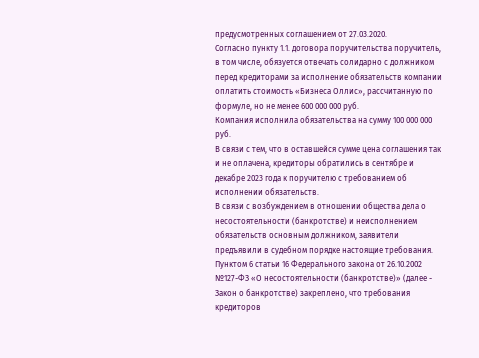предусмотренных соглашением от 27.03.2020.
Согласно пункту 1.1. договора поручительства поручитель, в том числе, обязуется отвечать солидарно с должником перед кредиторами за исполнение обязательств компании оплатить стоимость «Бизнеса Оллис», рассчитанную по формуле, но не менее 600 000 000 руб.
Компания исполнила обязательства на сумму 100 000 000 руб.
В связи с тем, что в оставшейся сумме цена соглашения так и не оплачена, кредиторы обратились в сентябре и декабре 2023 года к поручителю с требованием об исполнении обязательств.
В связи с возбуждением в отношении общества дела о несостоятельности (банкротстве) и неисполнением обязательств основным должником, заявители предъявили в судебном порядке настоящие требования.
Пунктом 6 статьи 16 Федерального закона от 26.10.2002 №127-ФЗ «О несостоятельности (банкротстве)» (далее - Закон о банкротстве) закреплено, что требования кредиторов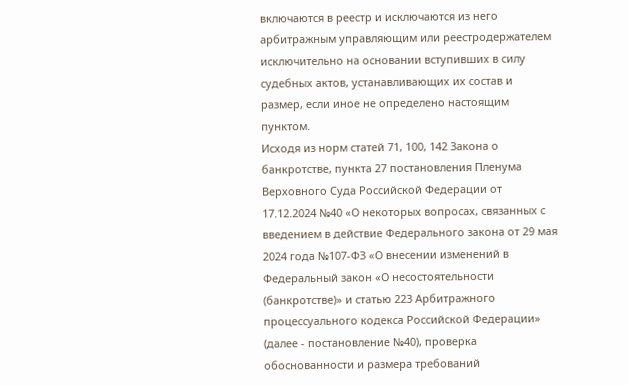включаются в реестр и исключаются из него арбитражным управляющим или реестродержателем исключительно на основании вступивших в силу судебных актов, устанавливающих их состав и размер, если иное не определено настоящим пунктом.
Исходя из норм статей 71, 100, 142 Закона о банкротстве, пункта 27 постановления Пленума Верховного Суда Российской Федерации от 17.12.2024 №40 «О некоторых вопросах, связанных с введением в действие Федерального закона от 29 мая 2024 года №107-ФЗ «О внесении изменений в Федеральный закон «О несостоятельности (банкротстве)» и статью 223 Арбитражного процессуального кодекса Российской Федерации» (далее - постановление №40), проверка обоснованности и размера требований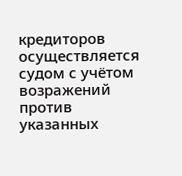кредиторов осуществляется судом с учётом возражений против указанных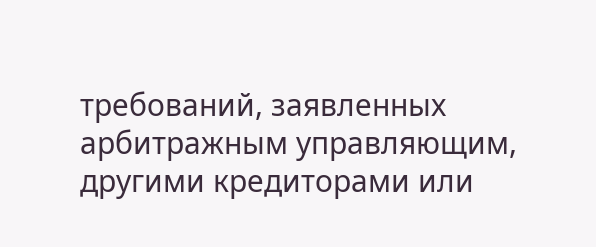требований, заявленных арбитражным управляющим, другими кредиторами или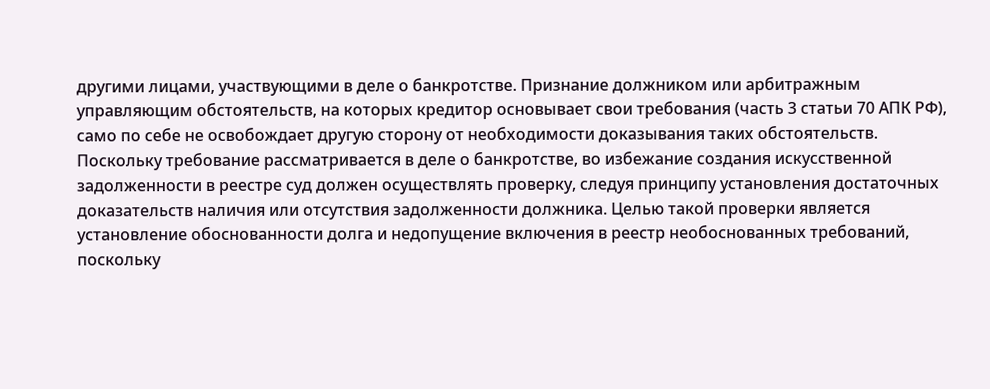другими лицами, участвующими в деле о банкротстве. Признание должником или арбитражным управляющим обстоятельств, на которых кредитор основывает свои требования (часть 3 статьи 70 АПК РФ), само по себе не освобождает другую сторону от необходимости доказывания таких обстоятельств.
Поскольку требование рассматривается в деле о банкротстве, во избежание создания искусственной задолженности в реестре суд должен осуществлять проверку, следуя принципу установления достаточных доказательств наличия или отсутствия задолженности должника. Целью такой проверки является установление обоснованности долга и недопущение включения в реестр необоснованных требований, поскольку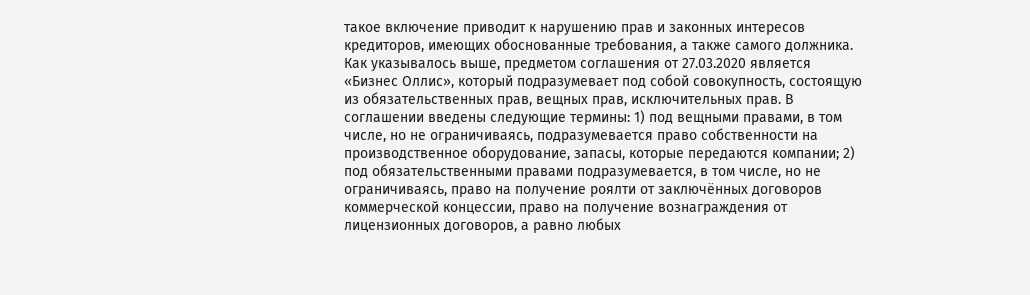такое включение приводит к нарушению прав и законных интересов кредиторов, имеющих обоснованные требования, а также самого должника.
Как указывалось выше, предметом соглашения от 27.03.2020 является «Бизнес Оллис», который подразумевает под собой совокупность, состоящую из обязательственных прав, вещных прав, исключительных прав. В соглашении введены следующие термины: 1) под вещными правами, в том числе, но не ограничиваясь, подразумевается право собственности на производственное оборудование, запасы, которые передаются компании; 2) под обязательственными правами подразумевается, в том числе, но не ограничиваясь, право на получение роялти от заключённых договоров коммерческой концессии, право на получение вознаграждения от лицензионных договоров, а равно любых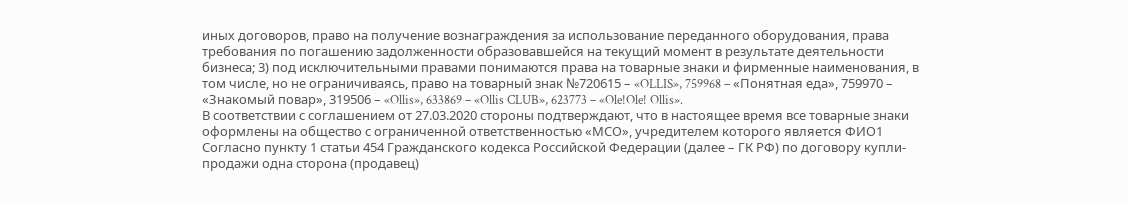иных договоров, право на получение вознаграждения за использование переданного оборудования, права требования по погашению задолженности образовавшейся на текущий момент в результате деятельности бизнеса; 3) под исключительными правами понимаются права на товарные знаки и фирменные наименования, в том числе, но не ограничиваясь, право на товарный знак №720615 – «OLLIS», 759968 – «Понятная еда», 759970 – «Знакомый повар», 319506 – «Ollis», 633869 – «Ollis CLUB», 623773 – «Ole!Ole! Ollis».
В соответствии с соглашением от 27.03.2020 стороны подтверждают, что в настоящее время все товарные знаки оформлены на общество с ограниченной ответственностью «МСО», учредителем которого является ФИО1
Согласно пункту 1 статьи 454 Гражданского кодекса Российской Федерации (далее – ГК РФ) по договору купли-продажи одна сторона (продавец)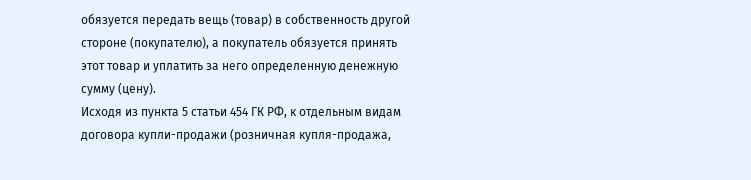обязуется передать вещь (товар) в собственность другой стороне (покупателю), а покупатель обязуется принять этот товар и уплатить за него определенную денежную сумму (цену).
Исходя из пункта 5 статьи 454 ГК РФ, к отдельным видам договора купли-продажи (розничная купля-продажа,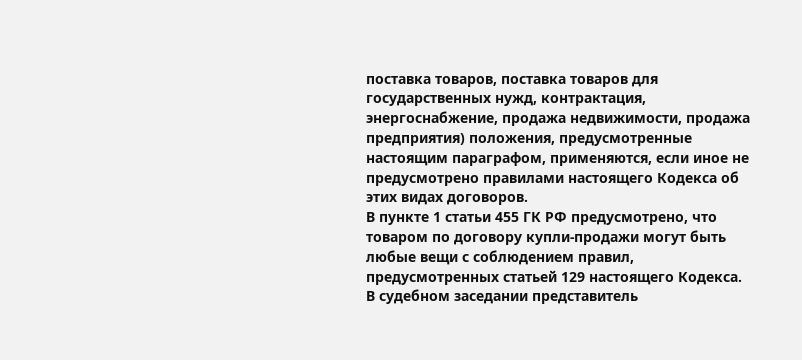поставка товаров, поставка товаров для государственных нужд, контрактация, энергоснабжение, продажа недвижимости, продажа предприятия) положения, предусмотренные настоящим параграфом, применяются, если иное не предусмотрено правилами настоящего Кодекса об этих видах договоров.
В пункте 1 статьи 455 ГК РФ предусмотрено, что товаром по договору купли-продажи могут быть любые вещи с соблюдением правил, предусмотренных статьей 129 настоящего Кодекса.
В судебном заседании представитель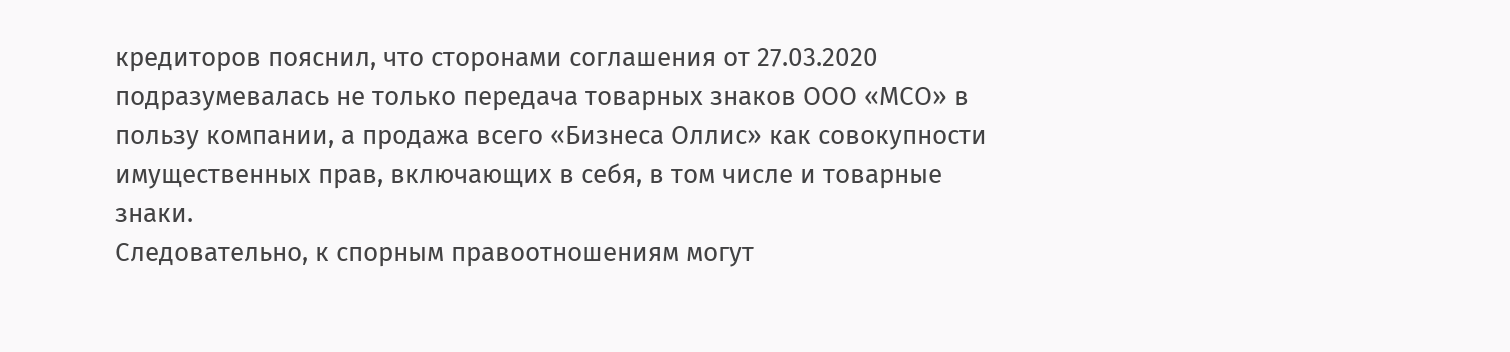кредиторов пояснил, что сторонами соглашения от 27.03.2020 подразумевалась не только передача товарных знаков ООО «МСО» в пользу компании, а продажа всего «Бизнеса Оллис» как совокупности имущественных прав, включающих в себя, в том числе и товарные знаки.
Следовательно, к спорным правоотношениям могут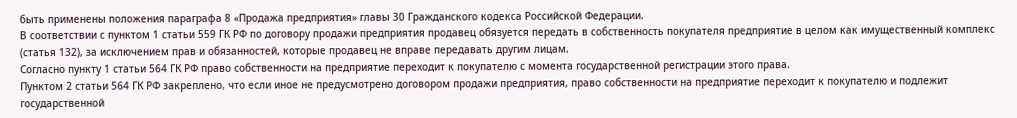быть применены положения параграфа 8 «Продажа предприятия» главы 30 Гражданского кодекса Российской Федерации.
В соответствии с пунктом 1 статьи 559 ГК РФ по договору продажи предприятия продавец обязуется передать в собственность покупателя предприятие в целом как имущественный комплекс (статья 132), за исключением прав и обязанностей, которые продавец не вправе передавать другим лицам.
Согласно пункту 1 статьи 564 ГК РФ право собственности на предприятие переходит к покупателю с момента государственной регистрации этого права.
Пунктом 2 статьи 564 ГК РФ закреплено, что если иное не предусмотрено договором продажи предприятия, право собственности на предприятие переходит к покупателю и подлежит государственной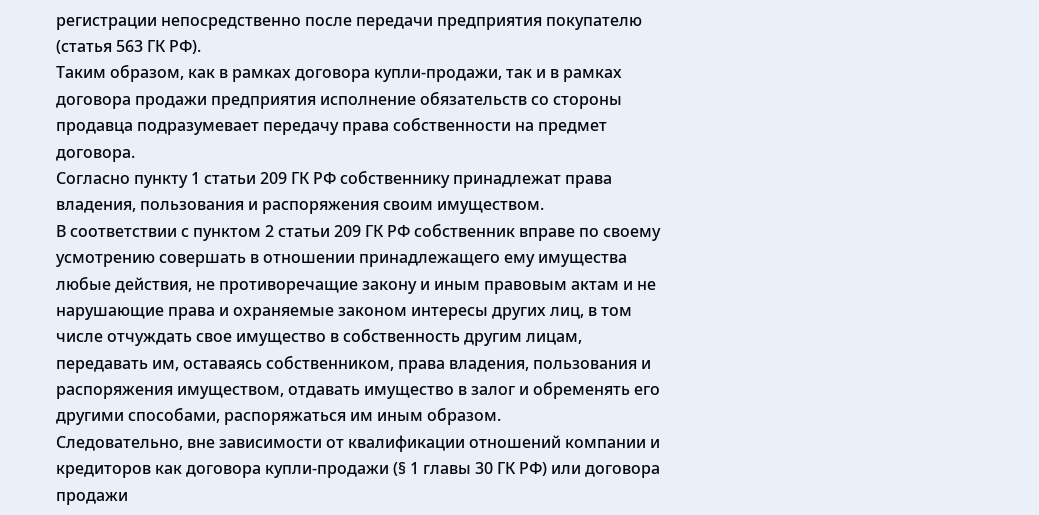регистрации непосредственно после передачи предприятия покупателю (статья 563 ГК РФ).
Таким образом, как в рамках договора купли-продажи, так и в рамках договора продажи предприятия исполнение обязательств со стороны продавца подразумевает передачу права собственности на предмет договора.
Согласно пункту 1 статьи 209 ГК РФ собственнику принадлежат права владения, пользования и распоряжения своим имуществом.
В соответствии с пунктом 2 статьи 209 ГК РФ собственник вправе по своему усмотрению совершать в отношении принадлежащего ему имущества любые действия, не противоречащие закону и иным правовым актам и не нарушающие права и охраняемые законом интересы других лиц, в том числе отчуждать свое имущество в собственность другим лицам, передавать им, оставаясь собственником, права владения, пользования и распоряжения имуществом, отдавать имущество в залог и обременять его другими способами, распоряжаться им иным образом.
Следовательно, вне зависимости от квалификации отношений компании и кредиторов как договора купли-продажи (§ 1 главы 30 ГК РФ) или договора продажи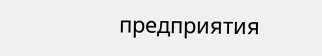предприятия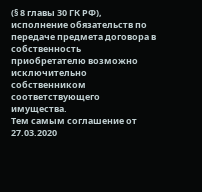(§ 8 главы 30 ГК РФ), исполнение обязательств по передаче предмета договора в собственность приобретателю возможно исключительно собственником соответствующего имущества.
Тем самым соглашение от 27.03.2020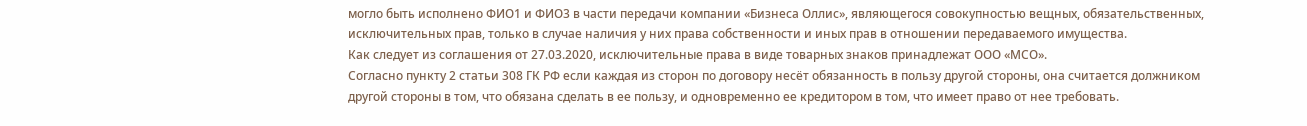могло быть исполнено ФИО1 и ФИО3 в части передачи компании «Бизнеса Оллис», являющегося совокупностью вещных, обязательственных, исключительных прав, только в случае наличия у них права собственности и иных прав в отношении передаваемого имущества.
Как следует из соглашения от 27.03.2020, исключительные права в виде товарных знаков принадлежат ООО «МСО».
Согласно пункту 2 статьи 308 ГК РФ если каждая из сторон по договору несёт обязанность в пользу другой стороны, она считается должником другой стороны в том, что обязана сделать в ее пользу, и одновременно ее кредитором в том, что имеет право от нее требовать.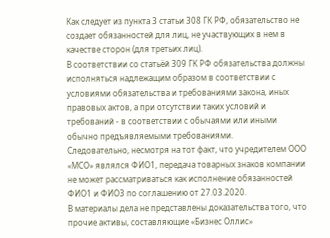Как следует из пункта 3 статьи 308 ГК РФ, обязательство не создает обязанностей для лиц, не участвующих в нем в качестве сторон (для третьих лиц).
В соответствии со статьёй 309 ГК РФ обязательства должны исполняться надлежащим образом в соответствии с условиями обязательства и требованиями закона, иных правовых актов, а при отсутствии таких условий и требований - в соответствии с обычаями или иными обычно предъявляемыми требованиями.
Следовательно, несмотря на тот факт, что учредителем ООО «МСО» являлся ФИО1, передача товарных знаков компании не может рассматриваться как исполнение обязанностей ФИО1 и ФИО3 по соглашению от 27.03.2020.
В материалы дела не представлены доказательства того, что прочие активы, составляющие «Бизнес Оллис»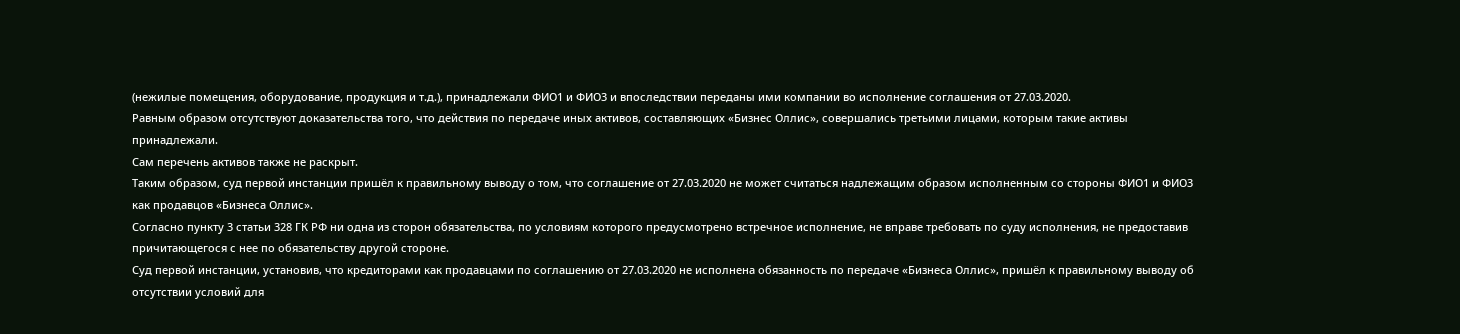(нежилые помещения, оборудование, продукция и т.д.), принадлежали ФИО1 и ФИО3 и впоследствии переданы ими компании во исполнение соглашения от 27.03.2020.
Равным образом отсутствуют доказательства того, что действия по передаче иных активов, составляющих «Бизнес Оллис», совершались третьими лицами, которым такие активы принадлежали.
Сам перечень активов также не раскрыт.
Таким образом, суд первой инстанции пришёл к правильному выводу о том, что соглашение от 27.03.2020 не может считаться надлежащим образом исполненным со стороны ФИО1 и ФИО3 как продавцов «Бизнеса Оллис».
Согласно пункту 3 статьи 328 ГК РФ ни одна из сторон обязательства, по условиям которого предусмотрено встречное исполнение, не вправе требовать по суду исполнения, не предоставив причитающегося с нее по обязательству другой стороне.
Суд первой инстанции, установив, что кредиторами как продавцами по соглашению от 27.03.2020 не исполнена обязанность по передаче «Бизнеса Оллис», пришёл к правильному выводу об отсутствии условий для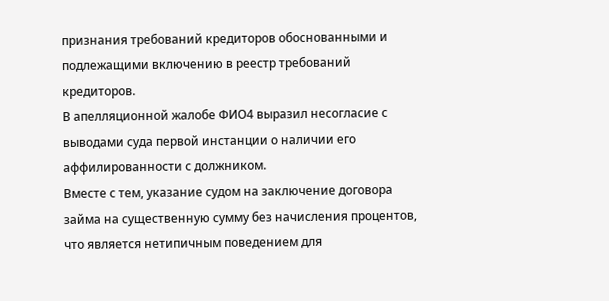признания требований кредиторов обоснованными и подлежащими включению в реестр требований кредиторов.
В апелляционной жалобе ФИО4 выразил несогласие с выводами суда первой инстанции о наличии его аффилированности с должником.
Вместе с тем, указание судом на заключение договора займа на существенную сумму без начисления процентов, что является нетипичным поведением для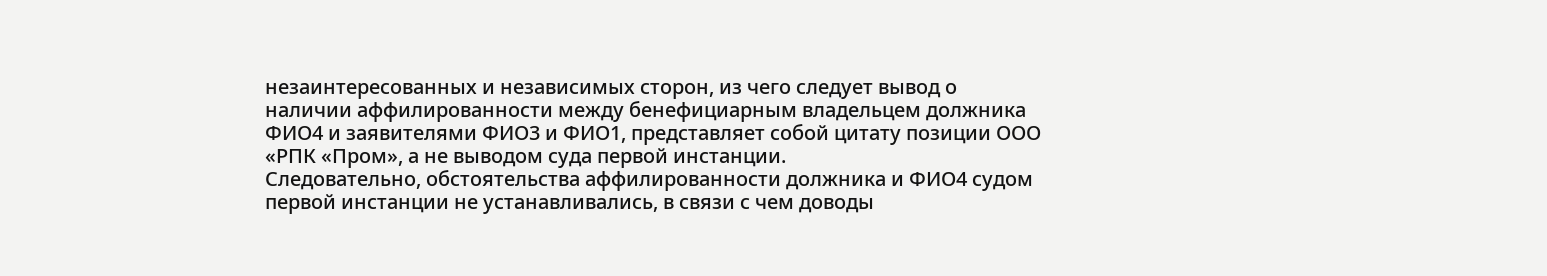незаинтересованных и независимых сторон, из чего следует вывод о наличии аффилированности между бенефициарным владельцем должника ФИО4 и заявителями ФИО3 и ФИО1, представляет собой цитату позиции ООО «РПК «Пром», а не выводом суда первой инстанции.
Следовательно, обстоятельства аффилированности должника и ФИО4 судом первой инстанции не устанавливались, в связи с чем доводы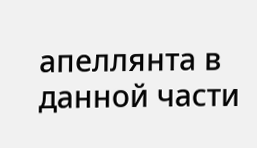апеллянта в данной части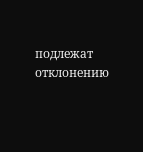подлежат отклонению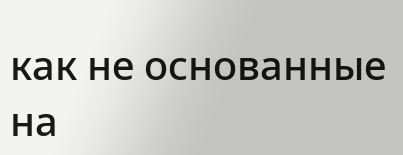как не основанные на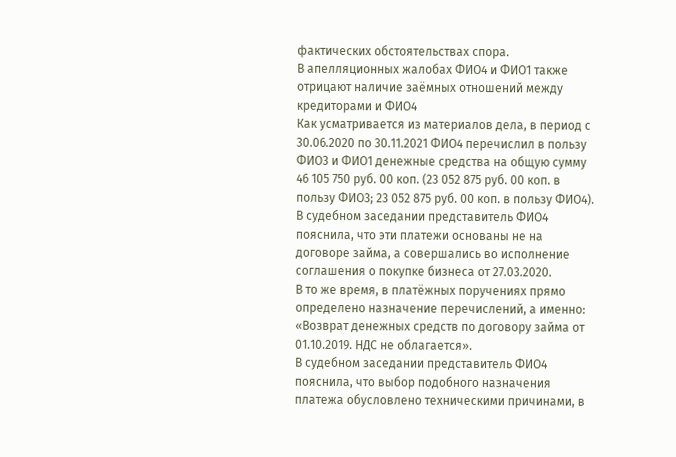фактических обстоятельствах спора.
В апелляционных жалобах ФИО4 и ФИО1 также отрицают наличие заёмных отношений между кредиторами и ФИО4
Как усматривается из материалов дела, в период с 30.06.2020 по 30.11.2021 ФИО4 перечислил в пользу ФИО3 и ФИО1 денежные средства на общую сумму 46 105 750 руб. 00 коп. (23 052 875 руб. 00 коп. в пользу ФИО3; 23 052 875 руб. 00 коп. в пользу ФИО4).
В судебном заседании представитель ФИО4 пояснила, что эти платежи основаны не на договоре займа, а совершались во исполнение соглашения о покупке бизнеса от 27.03.2020.
В то же время, в платёжных поручениях прямо определено назначение перечислений, а именно: «Возврат денежных средств по договору займа от 01.10.2019. НДС не облагается».
В судебном заседании представитель ФИО4 пояснила, что выбор подобного назначения платежа обусловлено техническими причинами, в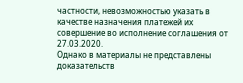частности, невозможностью указать в качестве назначения платежей их совершение во исполнение соглашения от 27.03.2020.
Однако в материалы не представлены доказательств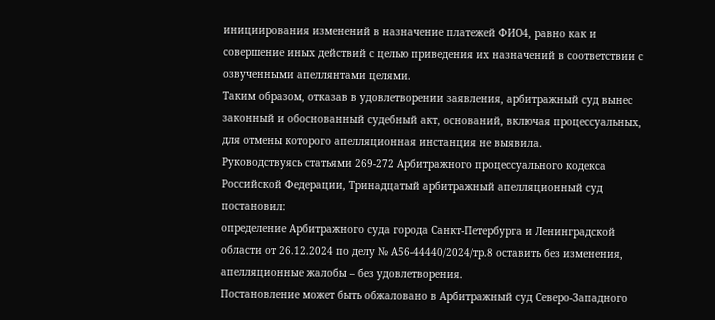инициирования изменений в назначение платежей ФИО4, равно как и совершение иных действий с целью приведения их назначений в соответствии с озвученными апеллянтами целями.
Таким образом, отказав в удовлетворении заявления, арбитражный суд вынес законный и обоснованный судебный акт, оснований, включая процессуальных, для отмены которого апелляционная инстанция не выявила.
Руководствуясь статьями 269-272 Арбитражного процессуального кодекса Российской Федерации, Тринадцатый арбитражный апелляционный суд
постановил:
определение Арбитражного суда города Санкт-Петербурга и Ленинградской области от 26.12.2024 по делу № А56-44440/2024/тр.8 оставить без изменения, апелляционные жалобы – без удовлетворения.
Постановление может быть обжаловано в Арбитражный суд Северо-Западного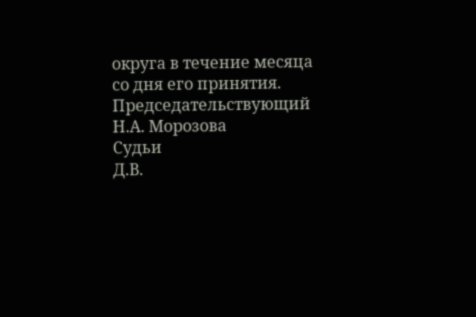округа в течение месяца со дня его принятия.
Председательствующий
Н.А. Морозова
Судьи
Д.В.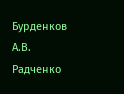Бурденков
А.В. Радченко